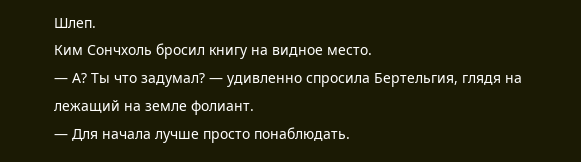Шлеп.
Ким Сончхоль бросил книгу на видное место.
— А? Ты что задумал? — удивленно спросила Бертельгия, глядя на лежащий на земле фолиант.
— Для начала лучше просто понаблюдать.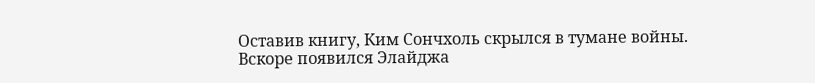Оставив книгу, Ким Сончхоль скрылся в тумане войны.
Вскоре появился Элайджа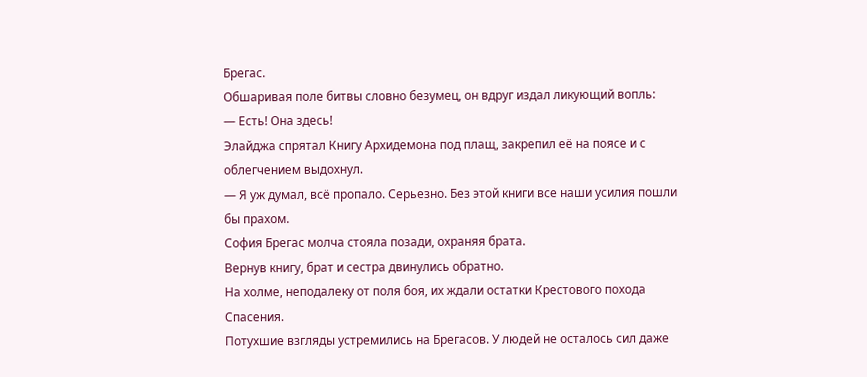Брегас.
Обшаривая поле битвы словно безумец, он вдруг издал ликующий вопль:
— Есть! Она здесь!
Элайджа спрятал Книгу Архидемона под плащ, закрепил её на поясе и с облегчением выдохнул.
— Я уж думал, всё пропало. Серьезно. Без этой книги все наши усилия пошли бы прахом.
София Брегас молча стояла позади, охраняя брата.
Вернув книгу, брат и сестра двинулись обратно.
На холме, неподалеку от поля боя, их ждали остатки Крестового похода Спасения.
Потухшие взгляды устремились на Брегасов. У людей не осталось сил даже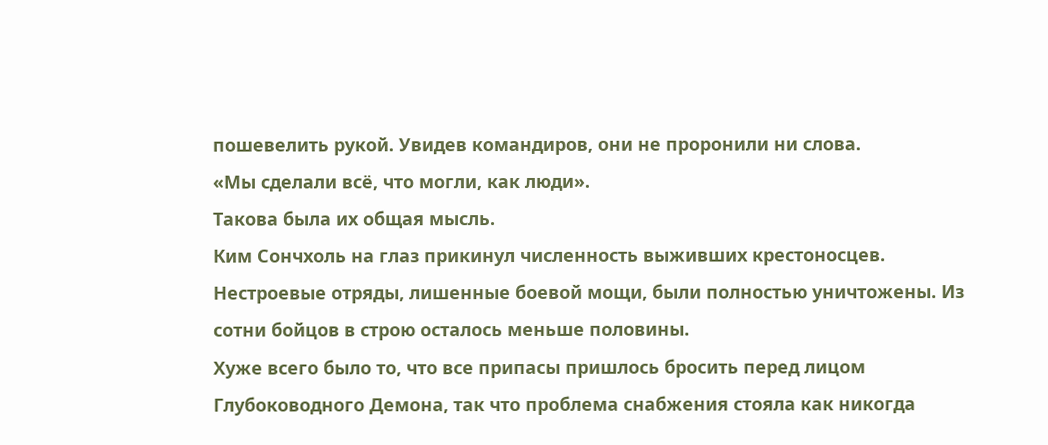пошевелить рукой. Увидев командиров, они не проронили ни слова.
«Мы сделали всё, что могли, как люди».
Такова была их общая мысль.
Ким Сончхоль на глаз прикинул численность выживших крестоносцев.
Нестроевые отряды, лишенные боевой мощи, были полностью уничтожены. Из сотни бойцов в строю осталось меньше половины.
Хуже всего было то, что все припасы пришлось бросить перед лицом Глубоководного Демона, так что проблема снабжения стояла как никогда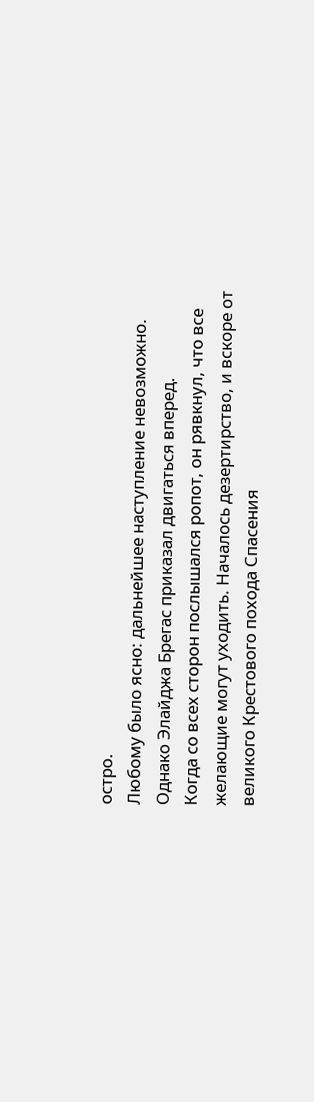остро.
Любому было ясно: дальнейшее наступление невозможно.
Однако Элайджа Брегас приказал двигаться вперед.
Когда со всех сторон послышался ропот, он рявкнул, что все желающие могут уходить. Началось дезертирство, и вскоре от великого Крестового похода Спасения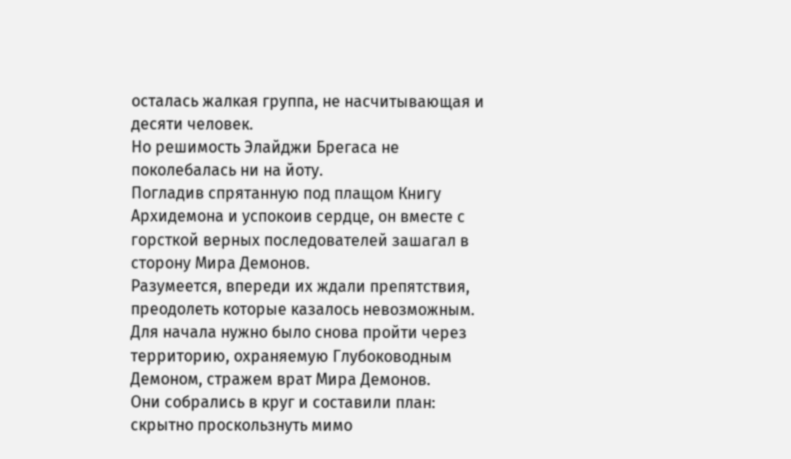осталась жалкая группа, не насчитывающая и десяти человек.
Но решимость Элайджи Брегаса не поколебалась ни на йоту.
Погладив спрятанную под плащом Книгу Архидемона и успокоив сердце, он вместе с горсткой верных последователей зашагал в сторону Мира Демонов.
Разумеется, впереди их ждали препятствия, преодолеть которые казалось невозможным.
Для начала нужно было снова пройти через территорию, охраняемую Глубоководным Демоном, стражем врат Мира Демонов.
Они собрались в круг и составили план: скрытно проскользнуть мимо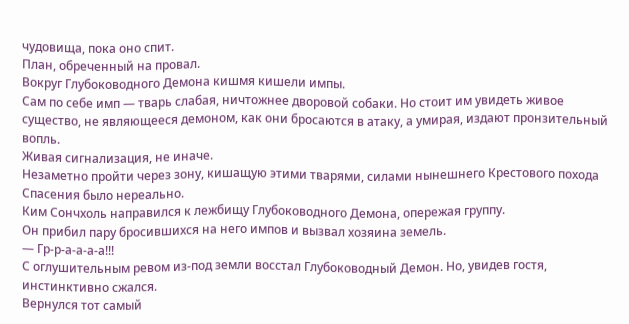чудовища, пока оно спит.
План, обреченный на провал.
Вокруг Глубоководного Демона кишмя кишели импы.
Сам по себе имп — тварь слабая, ничтожнее дворовой собаки. Но стоит им увидеть живое существо, не являющееся демоном, как они бросаются в атаку, а умирая, издают пронзительный вопль.
Живая сигнализация, не иначе.
Незаметно пройти через зону, кишащую этими тварями, силами нынешнего Крестового похода Спасения было нереально.
Ким Сончхоль направился к лежбищу Глубоководного Демона, опережая группу.
Он прибил пару бросившихся на него импов и вызвал хозяина земель.
— Гр-р-а-а-а-а!!!
С оглушительным ревом из-под земли восстал Глубоководный Демон. Но, увидев гостя, инстинктивно сжался.
Вернулся тот самый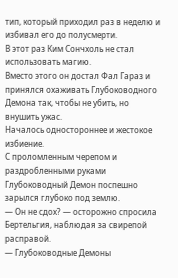тип, который приходил раз в неделю и избивал его до полусмерти.
В этот раз Ким Сончхоль не стал использовать магию.
Вместо этого он достал Фал Гараз и принялся охаживать Глубоководного Демона так, чтобы не убить, но внушить ужас.
Началось одностороннее и жестокое избиение.
С проломленным черепом и раздробленными руками Глубоководный Демон поспешно зарылся глубоко под землю.
— Он не сдох? — осторожно спросила Бертельгия, наблюдая за свирепой расправой.
— Глубоководные Демоны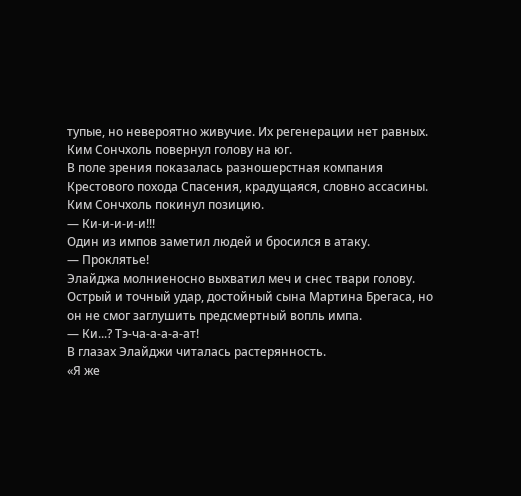тупые, но невероятно живучие. Их регенерации нет равных.
Ким Сончхоль повернул голову на юг.
В поле зрения показалась разношерстная компания Крестового похода Спасения, крадущаяся, словно ассасины.
Ким Сончхоль покинул позицию.
— Ки-и-и-и-и!!!
Один из импов заметил людей и бросился в атаку.
— Проклятье!
Элайджа молниеносно выхватил меч и снес твари голову.
Острый и точный удар, достойный сына Мартина Брегаса, но он не смог заглушить предсмертный вопль импа.
— Ки...? Тэ-ча-а-а-а-ат!
В глазах Элайджи читалась растерянность.
«Я же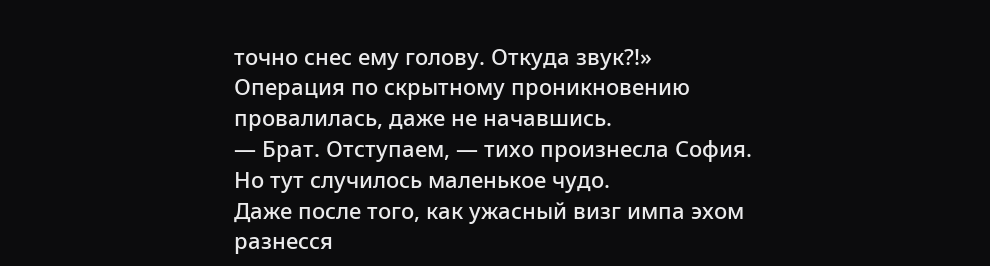точно снес ему голову. Откуда звук?!»
Операция по скрытному проникновению провалилась, даже не начавшись.
— Брат. Отступаем, — тихо произнесла София.
Но тут случилось маленькое чудо.
Даже после того, как ужасный визг импа эхом разнесся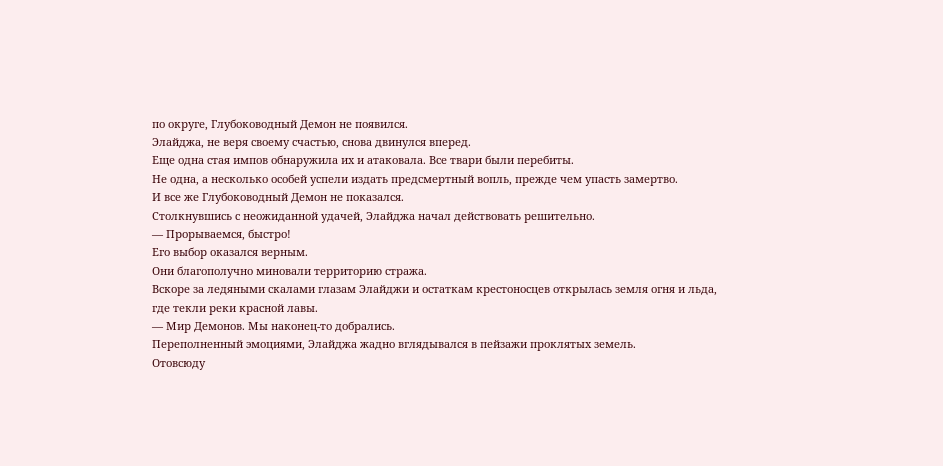по округе, Глубоководный Демон не появился.
Элайджа, не веря своему счастью, снова двинулся вперед.
Еще одна стая импов обнаружила их и атаковала. Все твари были перебиты.
Не одна, а несколько особей успели издать предсмертный вопль, прежде чем упасть замертво.
И все же Глубоководный Демон не показался.
Столкнувшись с неожиданной удачей, Элайджа начал действовать решительно.
— Прорываемся, быстро!
Его выбор оказался верным.
Они благополучно миновали территорию стража.
Вскоре за ледяными скалами глазам Элайджи и остаткам крестоносцев открылась земля огня и льда, где текли реки красной лавы.
— Мир Демонов. Мы наконец-то добрались.
Переполненный эмоциями, Элайджа жадно вглядывался в пейзажи проклятых земель.
Отовсюду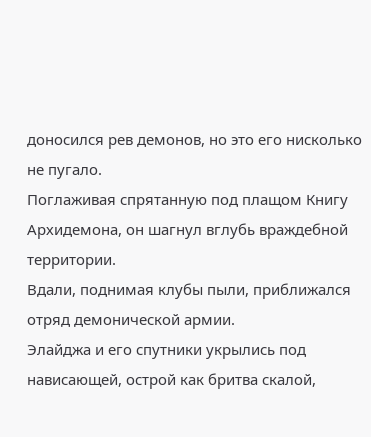доносился рев демонов, но это его нисколько не пугало.
Поглаживая спрятанную под плащом Книгу Архидемона, он шагнул вглубь враждебной территории.
Вдали, поднимая клубы пыли, приближался отряд демонической армии.
Элайджа и его спутники укрылись под нависающей, острой как бритва скалой,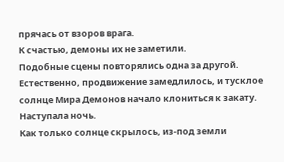прячась от взоров врага.
К счастью, демоны их не заметили.
Подобные сцены повторялись одна за другой.
Естественно, продвижение замедлилось, и тусклое солнце Мира Демонов начало клониться к закату.
Наступала ночь.
Как только солнце скрылось, из-под земли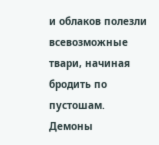и облаков полезли всевозможные твари, начиная бродить по пустошам.
Демоны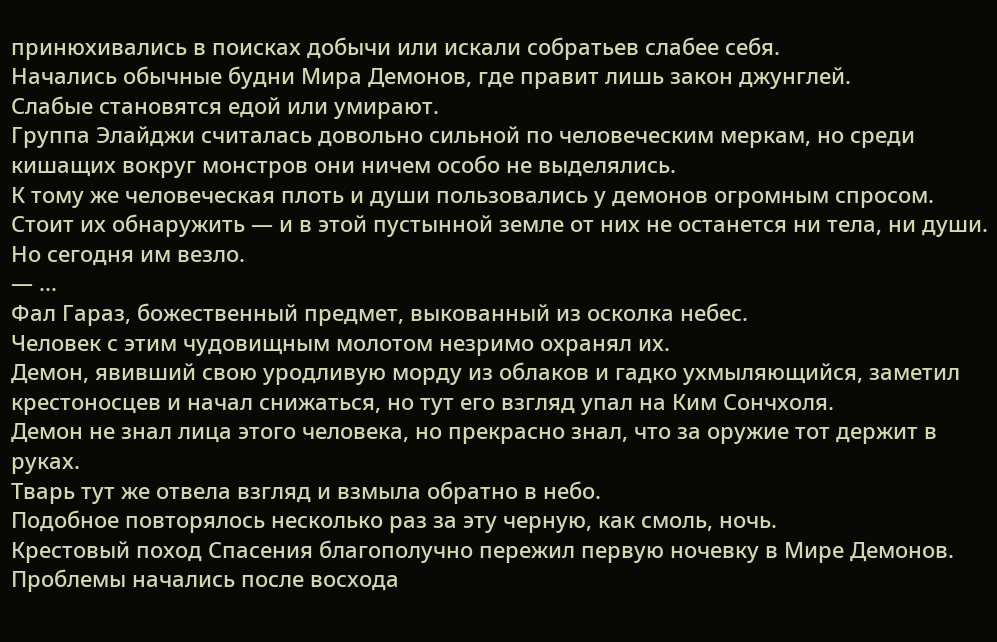принюхивались в поисках добычи или искали собратьев слабее себя.
Начались обычные будни Мира Демонов, где правит лишь закон джунглей.
Слабые становятся едой или умирают.
Группа Элайджи считалась довольно сильной по человеческим меркам, но среди кишащих вокруг монстров они ничем особо не выделялись.
К тому же человеческая плоть и души пользовались у демонов огромным спросом.
Стоит их обнаружить — и в этой пустынной земле от них не останется ни тела, ни души.
Но сегодня им везло.
— ...
Фал Гараз, божественный предмет, выкованный из осколка небес.
Человек с этим чудовищным молотом незримо охранял их.
Демон, явивший свою уродливую морду из облаков и гадко ухмыляющийся, заметил крестоносцев и начал снижаться, но тут его взгляд упал на Ким Сончхоля.
Демон не знал лица этого человека, но прекрасно знал, что за оружие тот держит в руках.
Тварь тут же отвела взгляд и взмыла обратно в небо.
Подобное повторялось несколько раз за эту черную, как смоль, ночь.
Крестовый поход Спасения благополучно пережил первую ночевку в Мире Демонов.
Проблемы начались после восхода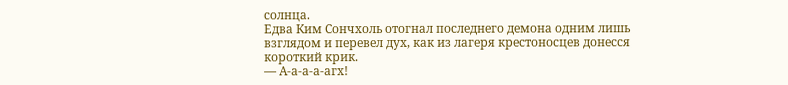солнца.
Едва Ким Сончхоль отогнал последнего демона одним лишь взглядом и перевел дух, как из лагеря крестоносцев донесся короткий крик.
— А-а-а-а-агх!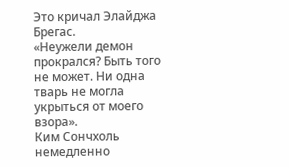Это кричал Элайджа Брегас.
«Неужели демон прокрался? Быть того не может. Ни одна тварь не могла укрыться от моего взора».
Ким Сончхоль немедленно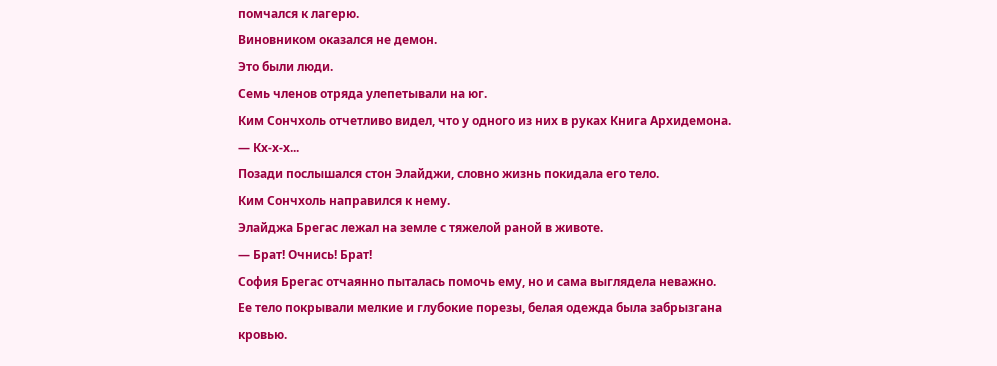помчался к лагерю.
Виновником оказался не демон.
Это были люди.
Семь членов отряда улепетывали на юг.
Ким Сончхоль отчетливо видел, что у одного из них в руках Книга Архидемона.
— Кх-х-х...
Позади послышался стон Элайджи, словно жизнь покидала его тело.
Ким Сончхоль направился к нему.
Элайджа Брегас лежал на земле с тяжелой раной в животе.
— Брат! Очнись! Брат!
София Брегас отчаянно пыталась помочь ему, но и сама выглядела неважно.
Ее тело покрывали мелкие и глубокие порезы, белая одежда была забрызгана кровью.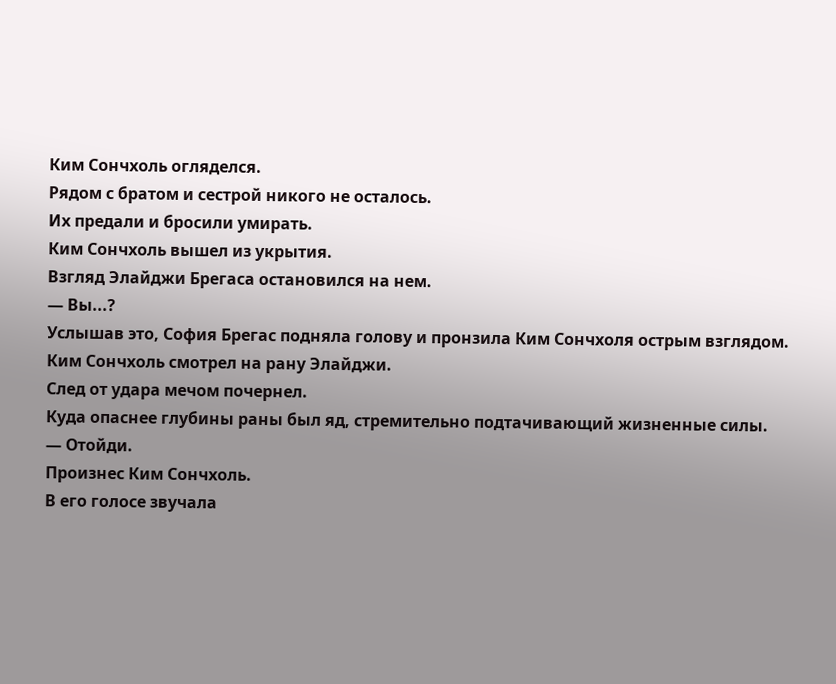Ким Сончхоль огляделся.
Рядом с братом и сестрой никого не осталось.
Их предали и бросили умирать.
Ким Сончхоль вышел из укрытия.
Взгляд Элайджи Брегаса остановился на нем.
— Вы...?
Услышав это, София Брегас подняла голову и пронзила Ким Сончхоля острым взглядом.
Ким Сончхоль смотрел на рану Элайджи.
След от удара мечом почернел.
Куда опаснее глубины раны был яд, стремительно подтачивающий жизненные силы.
— Отойди.
Произнес Ким Сончхоль.
В его голосе звучала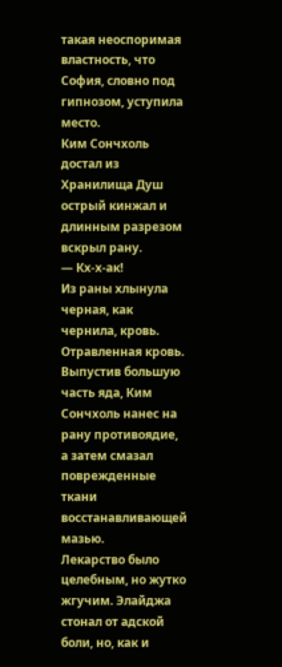такая неоспоримая властность, что София, словно под гипнозом, уступила место.
Ким Сончхоль достал из Хранилища Душ острый кинжал и длинным разрезом вскрыл рану.
— Кх-х-ак!
Из раны хлынула черная, как чернила, кровь.
Отравленная кровь.
Выпустив большую часть яда, Ким Сончхоль нанес на рану противоядие, а затем смазал поврежденные ткани восстанавливающей мазью.
Лекарство было целебным, но жутко жгучим. Элайджа стонал от адской боли, но, как и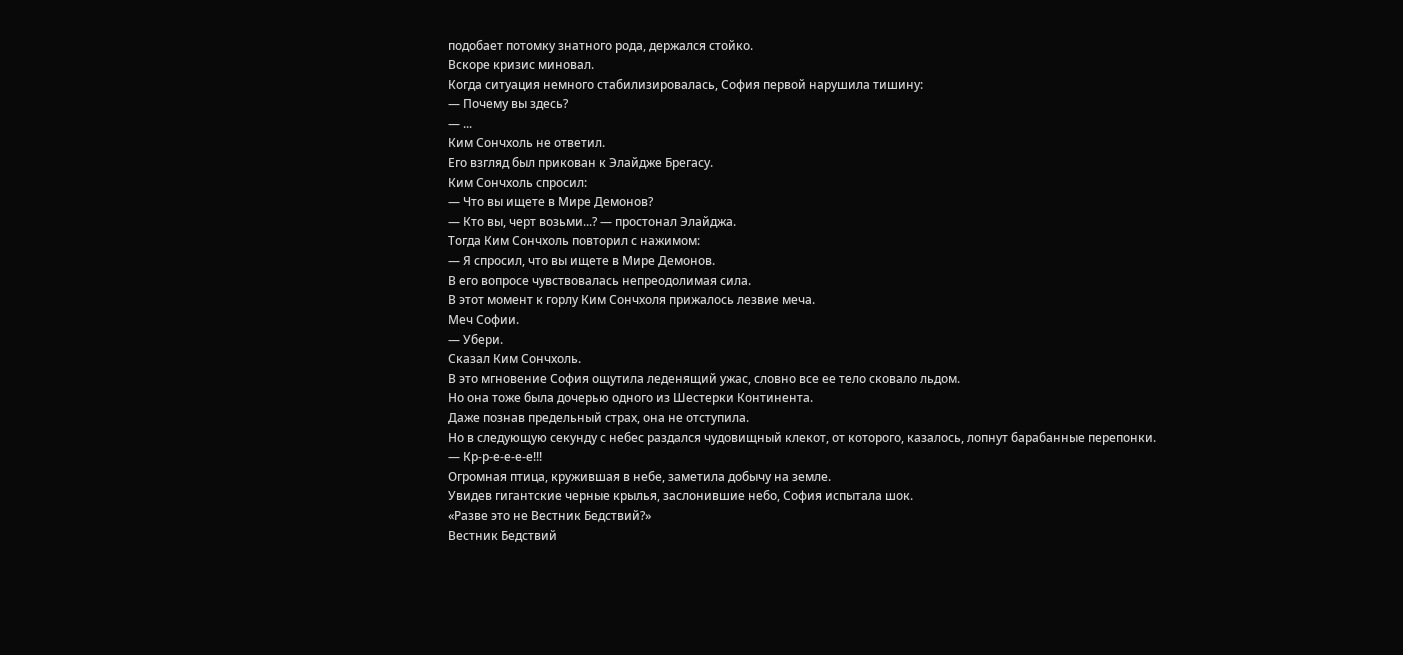подобает потомку знатного рода, держался стойко.
Вскоре кризис миновал.
Когда ситуация немного стабилизировалась, София первой нарушила тишину:
— Почему вы здесь?
— ...
Ким Сончхоль не ответил.
Его взгляд был прикован к Элайдже Брегасу.
Ким Сончхоль спросил:
— Что вы ищете в Мире Демонов?
— Кто вы, черт возьми...? — простонал Элайджа.
Тогда Ким Сончхоль повторил с нажимом:
— Я спросил, что вы ищете в Мире Демонов.
В его вопросе чувствовалась непреодолимая сила.
В этот момент к горлу Ким Сончхоля прижалось лезвие меча.
Меч Софии.
— Убери.
Сказал Ким Сончхоль.
В это мгновение София ощутила леденящий ужас, словно все ее тело сковало льдом.
Но она тоже была дочерью одного из Шестерки Континента.
Даже познав предельный страх, она не отступила.
Но в следующую секунду с небес раздался чудовищный клекот, от которого, казалось, лопнут барабанные перепонки.
— Кр-р-е-е-е-е!!!
Огромная птица, кружившая в небе, заметила добычу на земле.
Увидев гигантские черные крылья, заслонившие небо, София испытала шок.
«Разве это не Вестник Бедствий?»
Вестник Бедствий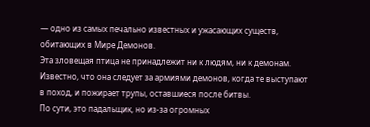— одно из самых печально известных и ужасающих существ, обитающих в Мире Демонов.
Эта зловещая птица не принадлежит ни к людям, ни к демонам. Известно, что она следует за армиями демонов, когда те выступают в поход, и пожирает трупы, оставшиеся после битвы.
По сути, это падальщик, но из-за огромных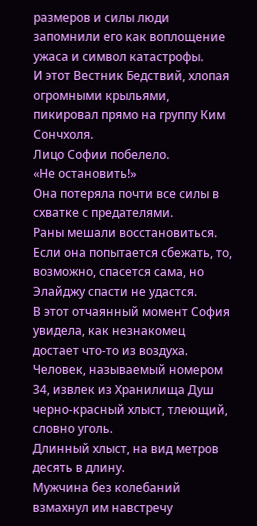размеров и силы люди запомнили его как воплощение ужаса и символ катастрофы.
И этот Вестник Бедствий, хлопая огромными крыльями, пикировал прямо на группу Ким Сончхоля.
Лицо Софии побелело.
«Не остановить!»
Она потеряла почти все силы в схватке с предателями.
Раны мешали восстановиться.
Если она попытается сбежать, то, возможно, спасется сама, но Элайджу спасти не удастся.
В этот отчаянный момент София увидела, как незнакомец достает что-то из воздуха.
Человек, называемый номером 34, извлек из Хранилища Душ черно-красный хлыст, тлеющий, словно уголь.
Длинный хлыст, на вид метров десять в длину.
Мужчина без колебаний взмахнул им навстречу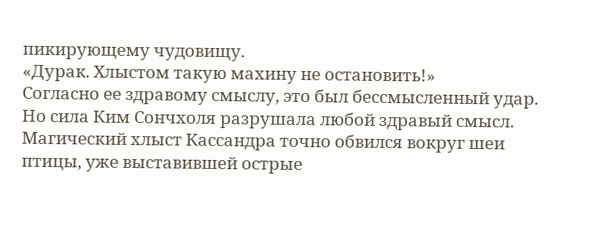пикирующему чудовищу.
«Дурак. Хлыстом такую махину не остановить!»
Согласно ее здравому смыслу, это был бессмысленный удар.
Но сила Ким Сончхоля разрушала любой здравый смысл.
Магический хлыст Кассандра точно обвился вокруг шеи птицы, уже выставившей острые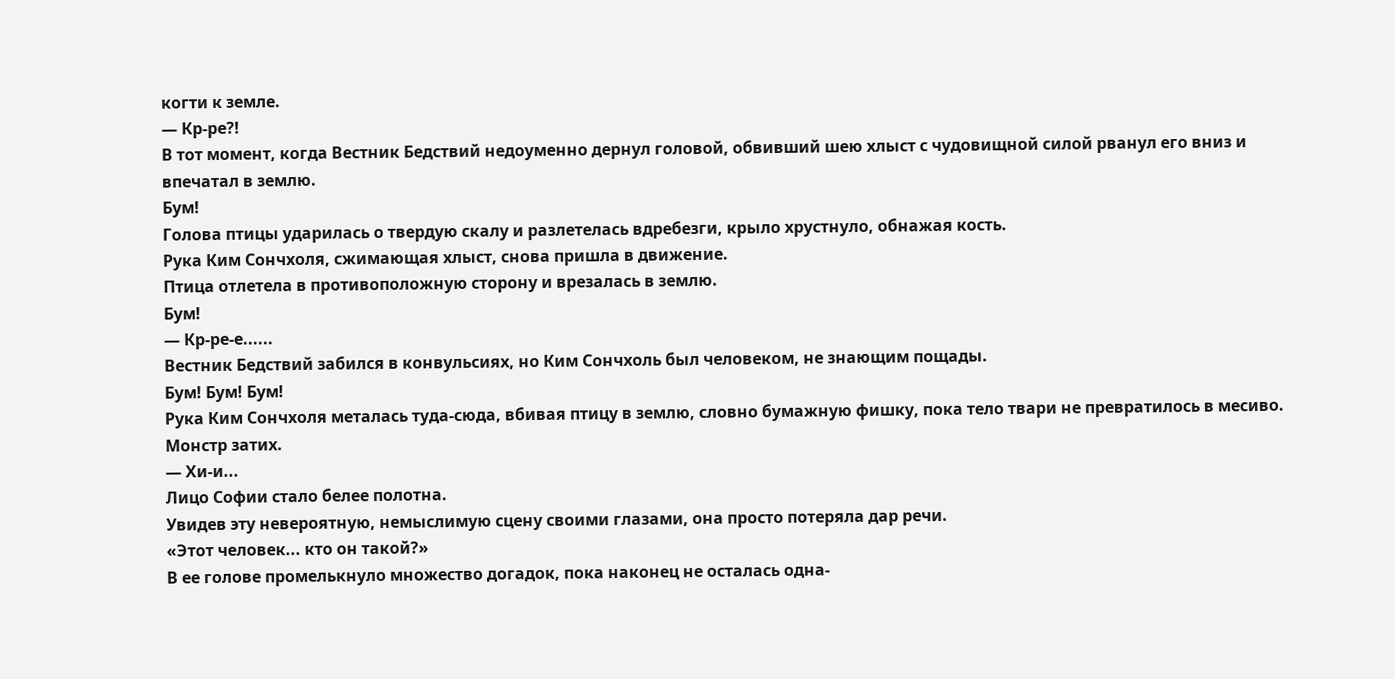когти к земле.
— Кр-ре?!
В тот момент, когда Вестник Бедствий недоуменно дернул головой, обвивший шею хлыст с чудовищной силой рванул его вниз и впечатал в землю.
Бум!
Голова птицы ударилась о твердую скалу и разлетелась вдребезги, крыло хрустнуло, обнажая кость.
Рука Ким Сончхоля, сжимающая хлыст, снова пришла в движение.
Птица отлетела в противоположную сторону и врезалась в землю.
Бум!
— Кр-ре-е......
Вестник Бедствий забился в конвульсиях, но Ким Сончхоль был человеком, не знающим пощады.
Бум! Бум! Бум!
Рука Ким Сончхоля металась туда-сюда, вбивая птицу в землю, словно бумажную фишку, пока тело твари не превратилось в месиво. Монстр затих.
— Хи-и...
Лицо Софии стало белее полотна.
Увидев эту невероятную, немыслимую сцену своими глазами, она просто потеряла дар речи.
«Этот человек... кто он такой?»
В ее голове промелькнуло множество догадок, пока наконец не осталась одна-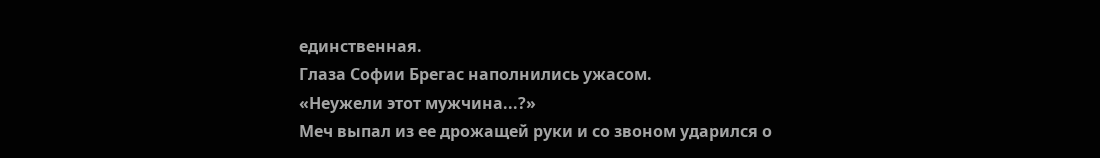единственная.
Глаза Софии Брегас наполнились ужасом.
«Неужели этот мужчина...?»
Меч выпал из ее дрожащей руки и со звоном ударился о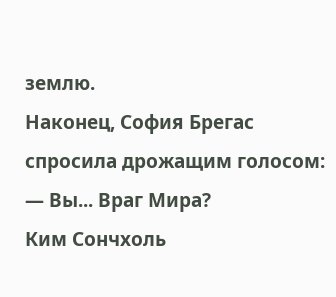землю.
Наконец, София Брегас спросила дрожащим голосом:
— Вы... Враг Мира?
Ким Сончхоль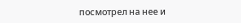посмотрел на нее и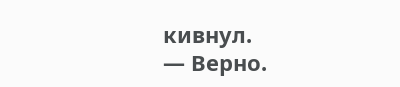кивнул.
— Верно.